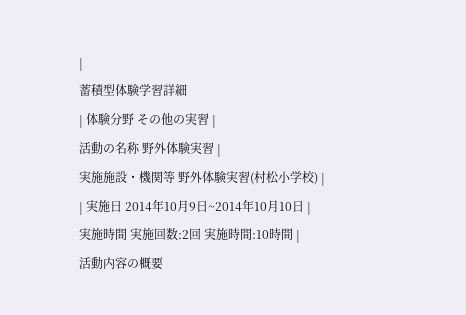|
蓄積型体験学習詳細
| 体験分野 その他の実習 |
活動の名称 野外体験実習 |
実施施設・機関等 野外体験実習(村松小学校) |
| 実施日 2014年10月9日~2014年10月10日 |
実施時間 実施回数:2回 実施時間:10時間 |
活動内容の概要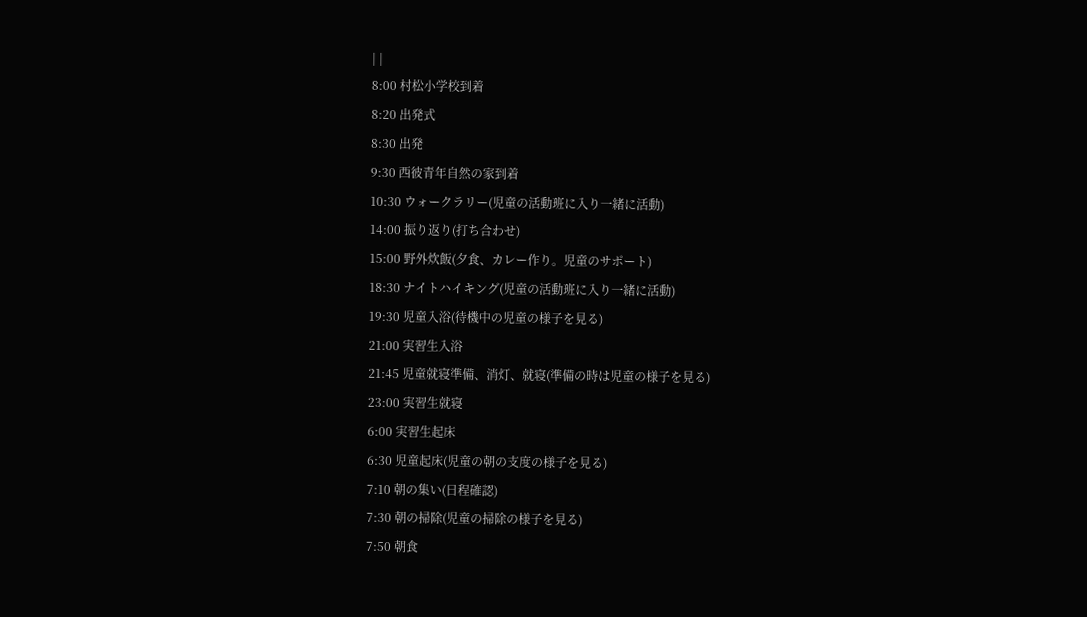| |
8:00 村松小学校到着
8:20 出発式
8:30 出発
9:30 西彼青年自然の家到着
10:30 ウォークラリー(児童の活動班に入り一緒に活動)
14:00 振り返り(打ち合わせ)
15:00 野外炊飯(夕食、カレー作り。児童のサポート)
18:30 ナイトハイキング(児童の活動班に入り一緒に活動)
19:30 児童入浴(待機中の児童の様子を見る)
21:00 実習生入浴
21:45 児童就寝準備、消灯、就寝(準備の時は児童の様子を見る)
23:00 実習生就寝
6:00 実習生起床
6:30 児童起床(児童の朝の支度の様子を見る)
7:10 朝の集い(日程確認)
7:30 朝の掃除(児童の掃除の様子を見る)
7:50 朝食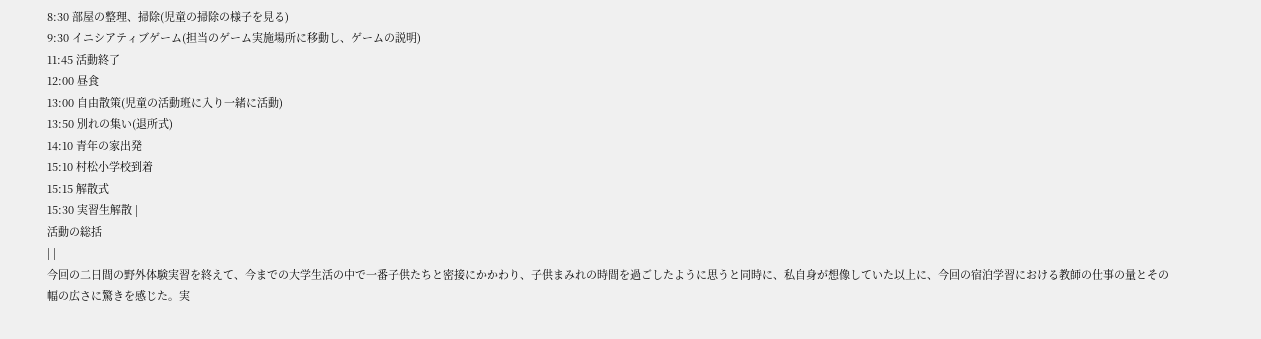8:30 部屋の整理、掃除(児童の掃除の様子を見る)
9:30 イニシアティブゲーム(担当のゲーム実施場所に移動し、ゲームの説明)
11:45 活動終了
12:00 昼食
13:00 自由散策(児童の活動班に入り一緒に活動)
13:50 別れの集い(退所式)
14:10 青年の家出発
15:10 村松小学校到着
15:15 解散式
15:30 実習生解散 |
活動の総括
| |
今回の二日間の野外体験実習を終えて、今までの大学生活の中で一番子供たちと密接にかかわり、子供まみれの時間を過ごしたように思うと同時に、私自身が想像していた以上に、今回の宿泊学習における教師の仕事の量とその幅の広さに驚きを感じた。実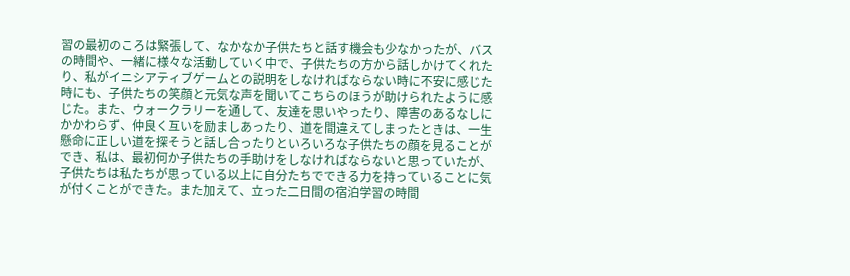習の最初のころは緊張して、なかなか子供たちと話す機会も少なかったが、バスの時間や、一緒に様々な活動していく中で、子供たちの方から話しかけてくれたり、私がイニシアティブゲームとの説明をしなければならない時に不安に感じた時にも、子供たちの笑顔と元気な声を聞いてこちらのほうが助けられたように感じた。また、ウォークラリーを通して、友達を思いやったり、障害のあるなしにかかわらず、仲良く互いを励ましあったり、道を間違えてしまったときは、一生懸命に正しい道を探そうと話し合ったりといろいろな子供たちの顔を見ることができ、私は、最初何か子供たちの手助けをしなければならないと思っていたが、子供たちは私たちが思っている以上に自分たちでできる力を持っていることに気が付くことができた。また加えて、立った二日間の宿泊学習の時間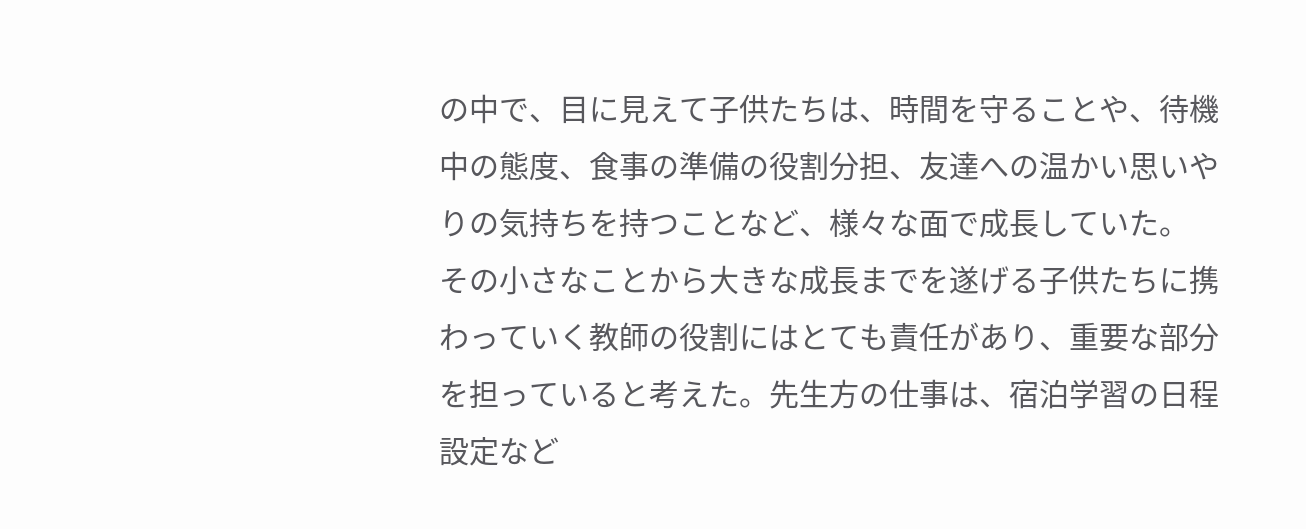の中で、目に見えて子供たちは、時間を守ることや、待機中の態度、食事の準備の役割分担、友達への温かい思いやりの気持ちを持つことなど、様々な面で成長していた。
その小さなことから大きな成長までを遂げる子供たちに携わっていく教師の役割にはとても責任があり、重要な部分を担っていると考えた。先生方の仕事は、宿泊学習の日程設定など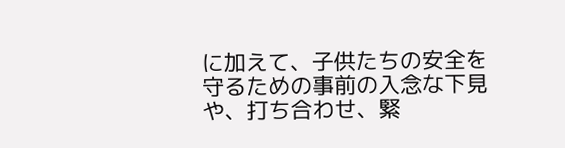に加えて、子供たちの安全を守るための事前の入念な下見や、打ち合わせ、緊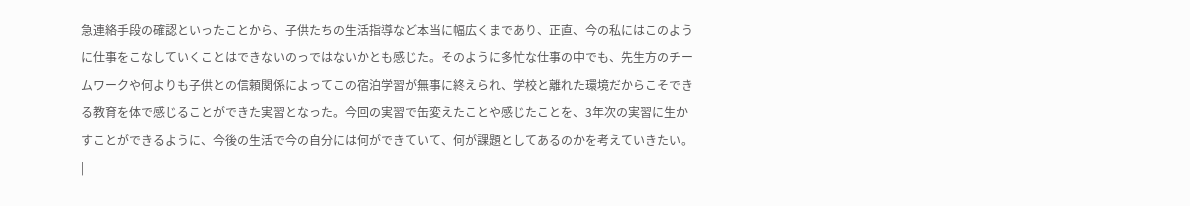急連絡手段の確認といったことから、子供たちの生活指導など本当に幅広くまであり、正直、今の私にはこのように仕事をこなしていくことはできないのっではないかとも感じた。そのように多忙な仕事の中でも、先生方のチームワークや何よりも子供との信頼関係によってこの宿泊学習が無事に終えられ、学校と離れた環境だからこそできる教育を体で感じることができた実習となった。今回の実習で缶変えたことや感じたことを、3年次の実習に生かすことができるように、今後の生活で今の自分には何ができていて、何が課題としてあるのかを考えていきたい。 |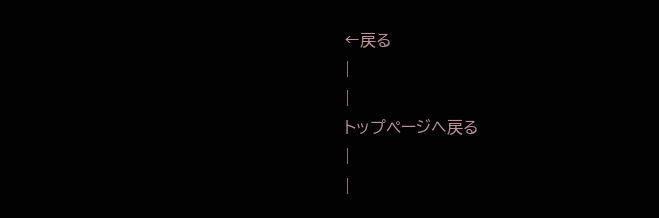←戻る
|
|
トップページへ戻る
|
|